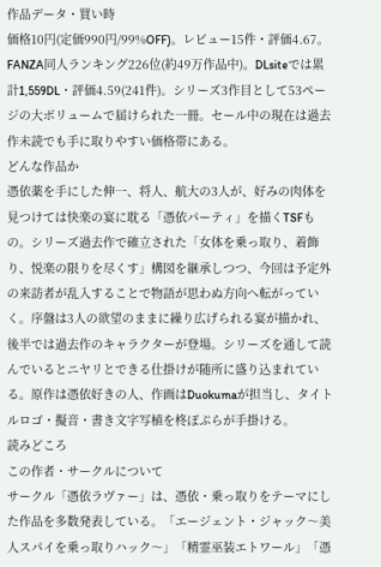作品データ・買い時
価格10円(定価990円/99%OFF)。レビュー15件・評価4.67。FANZA同人ランキング226位(約49万作品中)。DLsiteでは累計1,559DL・評価4.59(241件)。シリーズ3作目として53ページの大ボリュームで届けられた一冊。セール中の現在は過去作未読でも手に取りやすい価格帯にある。
どんな作品か
憑依薬を手にした伸一、将人、航大の3人が、好みの肉体を見つけては快楽の宴に耽る「憑依パーティ」を描くTSFもの。シリーズ過去作で確立された「女体を乗っ取り、着飾り、悦楽の限りを尽くす」構図を継承しつつ、今回は予定外の来訪者が乱入することで物語が思わぬ方向へ転がっていく。序盤は3人の欲望のままに繰り広げられる宴が描かれ、後半では過去作のキャラクターが登場。シリーズを通して読んでいるとニヤリとできる仕掛けが随所に盛り込まれている。原作は憑依好きの人、作画はDuokumaが担当し、タイトルロゴ・擬音・書き文字写植を柊ぽぷらが手掛ける。
読みどころ
この作者・サークルについて
サークル「憑依ラヴァー」は、憑依・乗っ取りをテーマにした作品を多数発表している。「エージェント・ジャック〜美人スパイを乗っ取りハック〜」「精霊巫装エトワール」「憑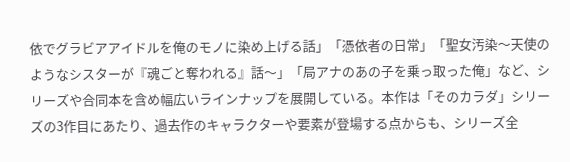依でグラビアアイドルを俺のモノに染め上げる話」「憑依者の日常」「聖女汚染〜天使のようなシスターが『魂ごと奪われる』話〜」「局アナのあの子を乗っ取った俺」など、シリーズや合同本を含め幅広いラインナップを展開している。本作は「そのカラダ」シリーズの3作目にあたり、過去作のキャラクターや要素が登場する点からも、シリーズ全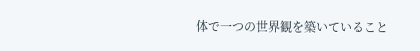体で一つの世界観を築いていること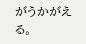がうかがえる。